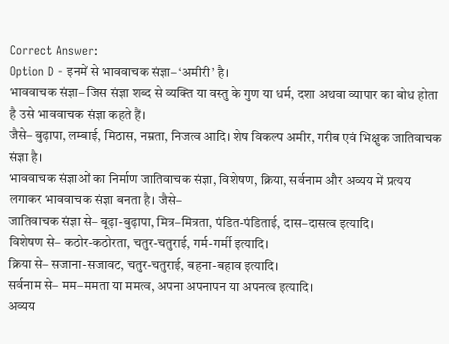Correct Answer:
Option D - इनमें से भाववाचक संज्ञा– ‘अमीरी’ है।
भाववाचक संज्ञा– जिस संज्ञा शब्द से व्यक्ति या वस्तु के गुण या धर्म, दशा अथवा व्यापार का बोध होता है उसे भाववाचक संज्ञा कहते हैं।
जैसे– बुढ़ापा, लम्बाई, मिठास, नम्रता, निजत्व आदि। शेष विकल्प अमीर, गरीब एवं भिक्षुक जातिवाचक संज्ञा है।
भाववाचक संज्ञाओं का निर्माण जातिवाचक संज्ञा, विशेषण, क्रिया, सर्वनाम और अव्यय में प्रत्यय लगाकर भाववाचक संज्ञा बनता है। जैसे–
जातिवाचक संज्ञा से– बूढ़ा-बुढ़ापा, मित्र–मित्रता, पंडित-पंडिताई, दास–दासत्व इत्यादि।
विशेषण से– कठोर-कठोरता, चतुर-चतुराई, गर्म-गर्मी इत्यादि।
क्रिया से– सजाना-सजावट, चतुर-चतुराई, बहना-बहाव इत्यादि।
सर्वनाम से– मम–ममता या ममत्व, अपना अपनापन या अपनत्व इत्यादि।
अव्यय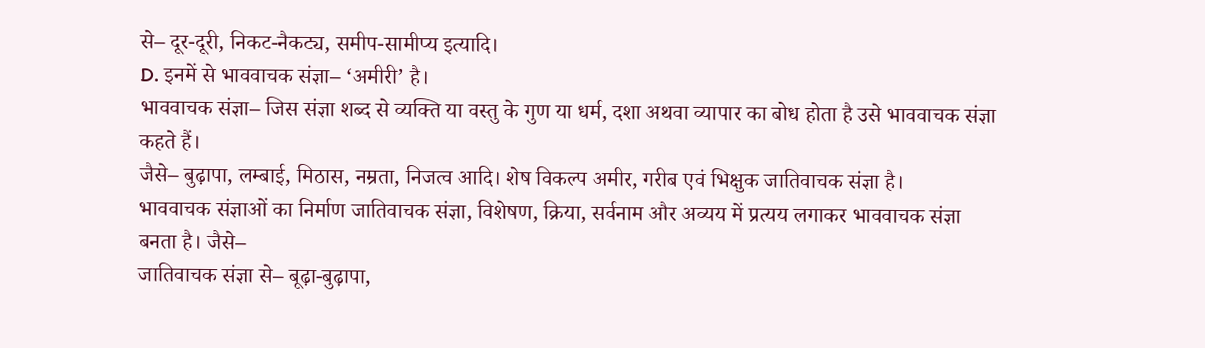से– दूर-दूरी, निकट-नैकट्य, समीप-सामीप्य इत्यादि।
D. इनमें से भाववाचक संज्ञा– ‘अमीरी’ है।
भाववाचक संज्ञा– जिस संज्ञा शब्द से व्यक्ति या वस्तु के गुण या धर्म, दशा अथवा व्यापार का बोध होता है उसे भाववाचक संज्ञा कहते हैं।
जैसे– बुढ़ापा, लम्बाई, मिठास, नम्रता, निजत्व आदि। शेष विकल्प अमीर, गरीब एवं भिक्षुक जातिवाचक संज्ञा है।
भाववाचक संज्ञाओं का निर्माण जातिवाचक संज्ञा, विशेषण, क्रिया, सर्वनाम और अव्यय में प्रत्यय लगाकर भाववाचक संज्ञा बनता है। जैसे–
जातिवाचक संज्ञा से– बूढ़ा-बुढ़ापा,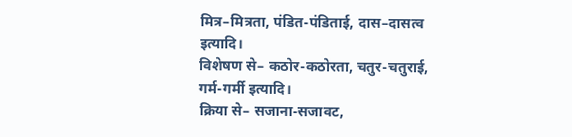मित्र–मित्रता, पंडित-पंडिताई, दास–दासत्व इत्यादि।
विशेषण से– कठोर-कठोरता, चतुर-चतुराई, गर्म-गर्मी इत्यादि।
क्रिया से– सजाना-सजावट,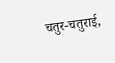चतुर-चतुराई,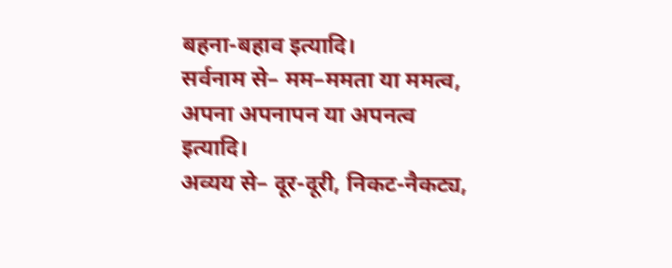बहना-बहाव इत्यादि।
सर्वनाम से– मम–ममता या ममत्व, अपना अपनापन या अपनत्व इत्यादि।
अव्यय से– दूर-दूरी, निकट-नैकट्य,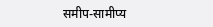समीप-सामीप्य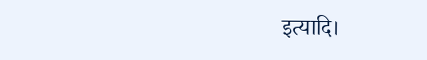इत्यादि।